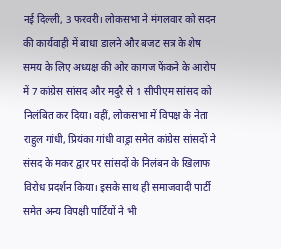नई दिल्ली, 3 फरवरी। लोकसभा ने मंगलवार को सदन की कार्यवाही में बाधा डालने और बजट सत्र के शेष समय के लिए अध्यक्ष की ओर कागज फेंकने के आरोप में 7 कांग्रेस सांसद और मदुरै से 1 सीपीएम सांसद को निलंबित कर दिया। वहीं, लोकसभा में विपक्ष के नेता राहुल गांधी, प्रियंका गांधी वाड्रा समेत कांग्रेस सांसदों ने संसद के मकर द्वार पर सांसदों के निलंबन के खिलाफ विरोध प्रदर्शन किया। इसके साथ ही समाजवादी पार्टी समेत अन्य विपक्षी पार्टियों ने भी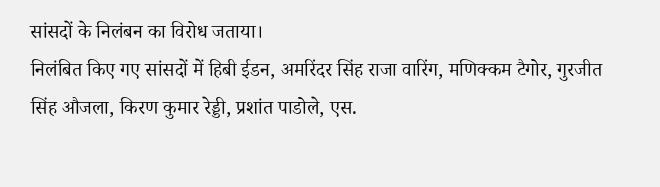सांसदों के निलंबन का विरोध जताया।
निलंबित किए गए सांसदों में हिबी ईडन, अमरिंदर सिंह राजा वारिंग, मणिक्कम टैगोर, गुरजीत सिंह औजला, किरण कुमार रेड्डी, प्रशांत पाडोले, एस.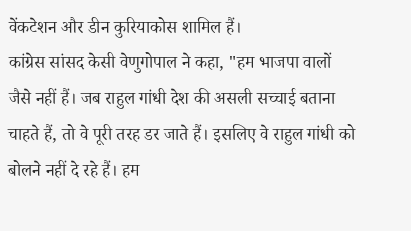वेंकटेशन और डीन कुरियाकोस शामिल हैं।
कांग्रेस सांसद केसी वेणुगोपाल ने कहा, "हम भाजपा वालों जैसे नहीं हैं। जब राहुल गांधी देश की असली सच्चाई बताना चाहते हैं, तो वे पूरी तरह डर जाते हैं। इसलिए वे राहुल गांधी को बोलने नहीं दे रहे हैं। हम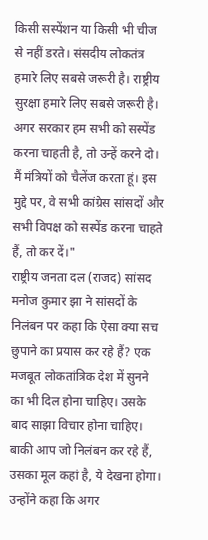किसी सस्पेंशन या किसी भी चीज से नहीं डरते। संसदीय लोकतंत्र हमारे लिए सबसे जरूरी है। राष्ट्रीय सुरक्षा हमारे लिए सबसे जरूरी है। अगर सरकार हम सभी को सस्पेंड करना चाहती है, तो उन्हें करने दो। मैं मंत्रियों को चैलेंज करता हूं। इस मुद्दे पर, वे सभी कांग्रेस सांसदों और सभी विपक्ष को सस्पेंड करना चाहते हैं, तो कर दें।"
राष्ट्रीय जनता दल (राजद) सांसद मनोज कुमार झा ने सांसदों के निलंबन पर कहा कि ऐसा क्या सच छुपाने का प्रयास कर रहे हैं? एक मजबूत लोकतांत्रिक देश में सुनने का भी दिल होना चाहिए। उसके बाद साझा विचार होना चाहिए। बाकी आप जो निलंबन कर रहे हैं, उसका मूल कहां है, ये देखना होगा।
उन्होंने कहा कि अगर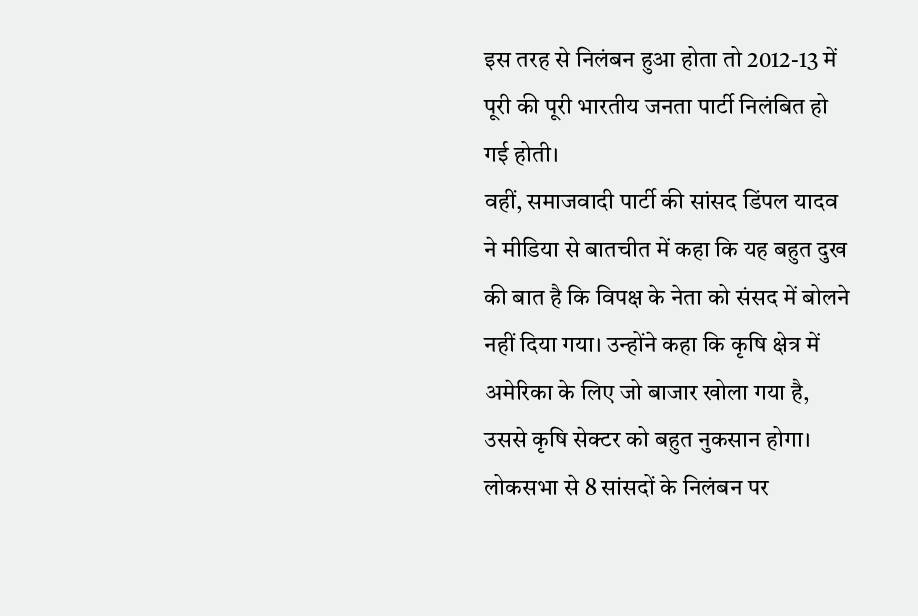इस तरह से निलंबन हुआ होता तो 2012-13 में पूरी की पूरी भारतीय जनता पार्टी निलंबित हो गई होती।
वहीं, समाजवादी पार्टी की सांसद डिंपल यादव ने मीडिया से बातचीत में कहा कि यह बहुत दुख की बात है कि विपक्ष के नेता को संसद में बोलने नहीं दिया गया। उन्होंने कहा कि कृषि क्षेत्र में अमेरिका के लिए जो बाजार खोला गया है, उससे कृषि सेक्टर को बहुत नुकसान होगा।
लोकसभा से 8 सांसदों के निलंबन पर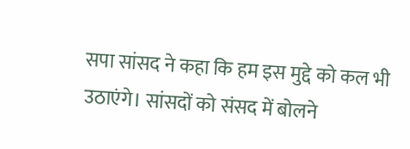सपा सांसद ने कहा कि हम इस मुद्दे को कल भी उठाएंगे। सांसदों को संसद में बोलने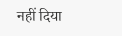नहीं दिया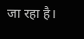जा रहा है।